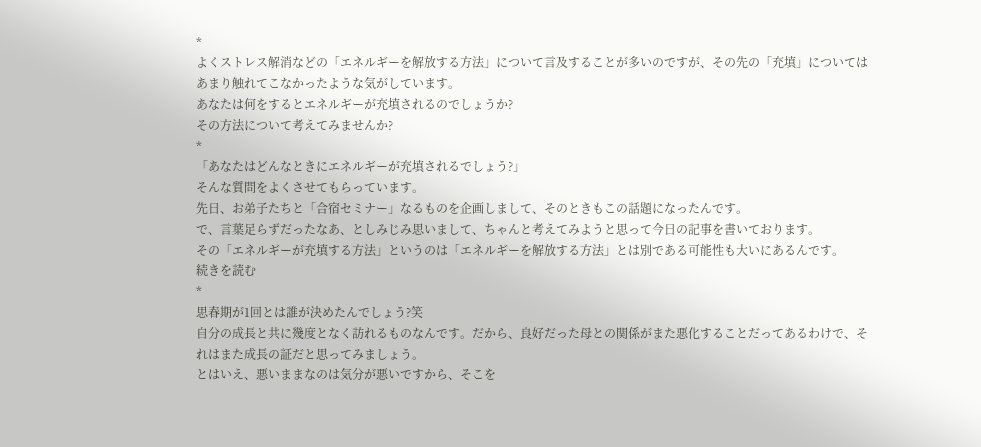*
よくストレス解消などの「エネルギーを解放する方法」について言及することが多いのですが、その先の「充填」についてはあまり触れてこなかったような気がしています。
あなたは何をするとエネルギーが充填されるのでしょうか?
その方法について考えてみませんか?
*
「あなたはどんなときにエネルギーが充填されるでしょう?」
そんな質問をよくさせてもらっています。
先日、お弟子たちと「合宿セミナー」なるものを企画しまして、そのときもこの話題になったんです。
で、言葉足らずだったなあ、としみじみ思いまして、ちゃんと考えてみようと思って今日の記事を書いております。
その「エネルギーが充填する方法」というのは「エネルギーを解放する方法」とは別である可能性も大いにあるんです。
続きを読む
*
思春期が1回とは誰が決めたんでしょう?笑
自分の成長と共に幾度となく訪れるものなんです。だから、良好だった母との関係がまた悪化することだってあるわけで、それはまた成長の証だと思ってみましょう。
とはいえ、悪いままなのは気分が悪いですから、そこを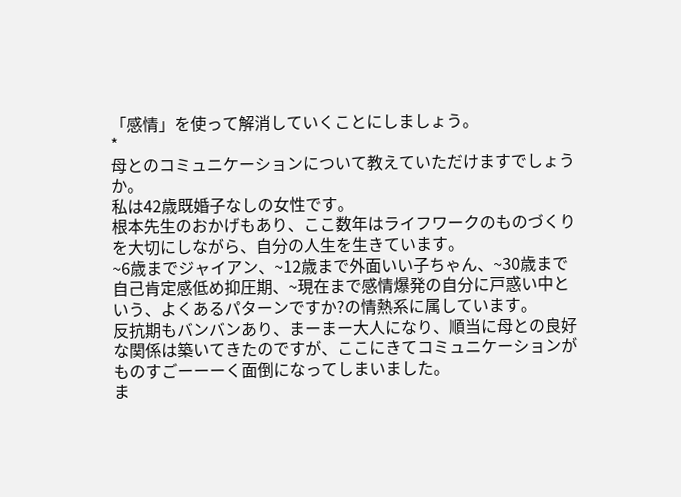「感情」を使って解消していくことにしましょう。
*
母とのコミュニケーションについて教えていただけますでしょうか。
私は42歳既婚子なしの女性です。
根本先生のおかげもあり、ここ数年はライフワークのものづくりを大切にしながら、自分の人生を生きています。
~6歳までジャイアン、~12歳まで外面いい子ちゃん、~30歳まで自己肯定感低め抑圧期、~現在まで感情爆発の自分に戸惑い中という、よくあるパターンですか?の情熱系に属しています。
反抗期もバンバンあり、まーまー大人になり、順当に母との良好な関係は築いてきたのですが、ここにきてコミュニケーションがものすごーーーく面倒になってしまいました。
ま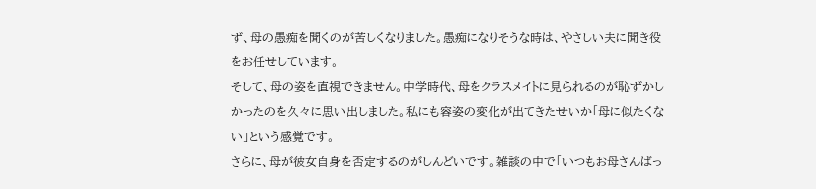ず、母の愚痴を聞くのが苦しくなりました。愚痴になりそうな時は、やさしい夫に聞き役をお任せしています。
そして、母の姿を直視できません。中学時代、母をクラスメイトに見られるのが恥ずかしかったのを久々に思い出しました。私にも容姿の変化が出てきたせいか「母に似たくない」という感覚です。
さらに、母が彼女自身を否定するのがしんどいです。雑談の中で「いつもお母さんばっ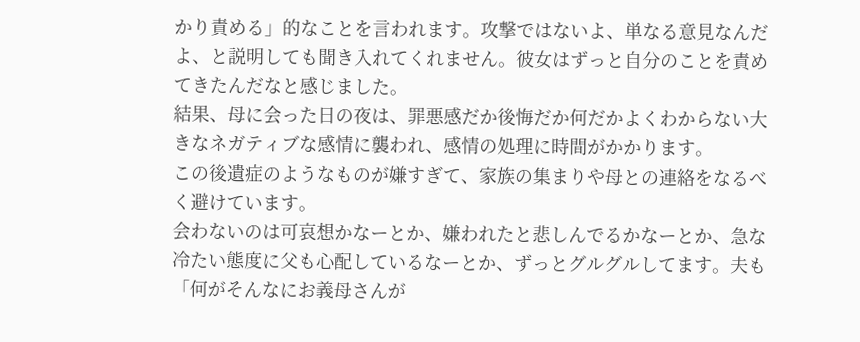かり責める」的なことを言われます。攻撃ではないよ、単なる意見なんだよ、と説明しても聞き入れてくれません。彼女はずっと自分のことを責めてきたんだなと感じました。
結果、母に会った日の夜は、罪悪感だか後悔だか何だかよくわからない大きなネガティブな感情に襲われ、感情の処理に時間がかかります。
この後遺症のようなものが嫌すぎて、家族の集まりや母との連絡をなるべく避けています。
会わないのは可哀想かなーとか、嫌われたと悲しんでるかなーとか、急な冷たい態度に父も心配しているなーとか、ずっとグルグルしてます。夫も「何がそんなにお義母さんが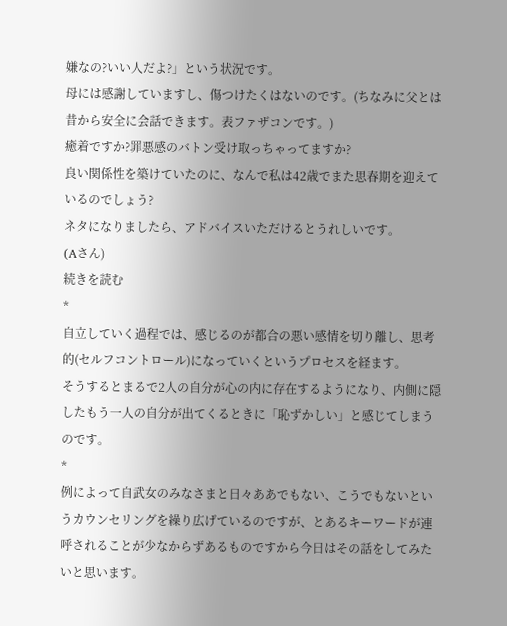嫌なの?いい人だよ?」という状況です。
母には感謝していますし、傷つけたくはないのです。(ちなみに父とは昔から安全に会話できます。表ファザコンです。)
癒着ですか?罪悪感のバトン受け取っちゃってますか?
良い関係性を築けていたのに、なんで私は42歳でまた思春期を迎えているのでしょう?
ネタになりましたら、アドバイスいただけるとうれしいです。
(Aさん)
続きを読む
*
自立していく過程では、感じるのが都合の悪い感情を切り離し、思考的(セルフコントロール)になっていくというプロセスを経ます。
そうするとまるで2人の自分が心の内に存在するようになり、内側に隠したもう一人の自分が出てくるときに「恥ずかしい」と感じてしまうのです。
*
例によって自武女のみなさまと日々ああでもない、こうでもないというカウンセリングを繰り広げているのですが、とあるキーワードが連呼されることが少なからずあるものですから今日はその話をしてみたいと思います。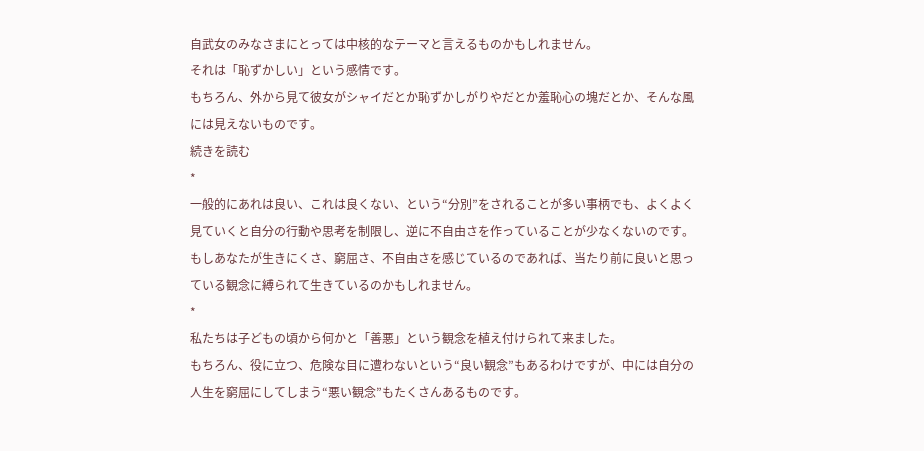自武女のみなさまにとっては中核的なテーマと言えるものかもしれません。
それは「恥ずかしい」という感情です。
もちろん、外から見て彼女がシャイだとか恥ずかしがりやだとか羞恥心の塊だとか、そんな風には見えないものです。
続きを読む
*
一般的にあれは良い、これは良くない、という“分別”をされることが多い事柄でも、よくよく見ていくと自分の行動や思考を制限し、逆に不自由さを作っていることが少なくないのです。
もしあなたが生きにくさ、窮屈さ、不自由さを感じているのであれば、当たり前に良いと思っている観念に縛られて生きているのかもしれません。
*
私たちは子どもの頃から何かと「善悪」という観念を植え付けられて来ました。
もちろん、役に立つ、危険な目に遭わないという“良い観念”もあるわけですが、中には自分の人生を窮屈にしてしまう“悪い観念”もたくさんあるものです。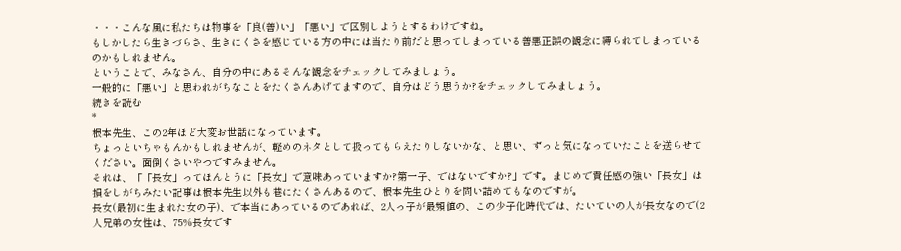・・・こんな風に私たちは物事を「良(善)い」「悪い」で区別しようとするわけですね。
もしかしたら生きづらさ、生きにくさを感じている方の中には当たり前だと思ってしまっている善悪正誤の観念に縛られてしまっているのかもしれません。
ということで、みなさん、自分の中にあるそんな観念をチェックしてみましょう。
一般的に「悪い」と思われがちなことをたくさんあげてますので、自分はどう思うか?をチェックしてみましょう。
続きを読む
*
根本先生、この2年ほど大変お世話になっています。
ちょっといちゃもんかもしれませんが、軽めのネタとして扱ってもらえたりしないかな、と思い、ずっと気になっていたことを送らせてください。面倒くさいやつですみません。
それは、「「長女」ってほんとうに「長女」で意味あっていますか?第一子、ではないですか?」です。まじめで責任感の強い「長女」は損をしがちみたい記事は根本先生以外も巷にたくさんあるので、根本先生ひとりを問い詰めてもなのですが。
長女(最初に生まれた女の子)、で本当にあっているのであれば、2人っ子が最頻値の、この少子化時代では、たいていの人が長女なので(2人兄弟の女性は、75%長女です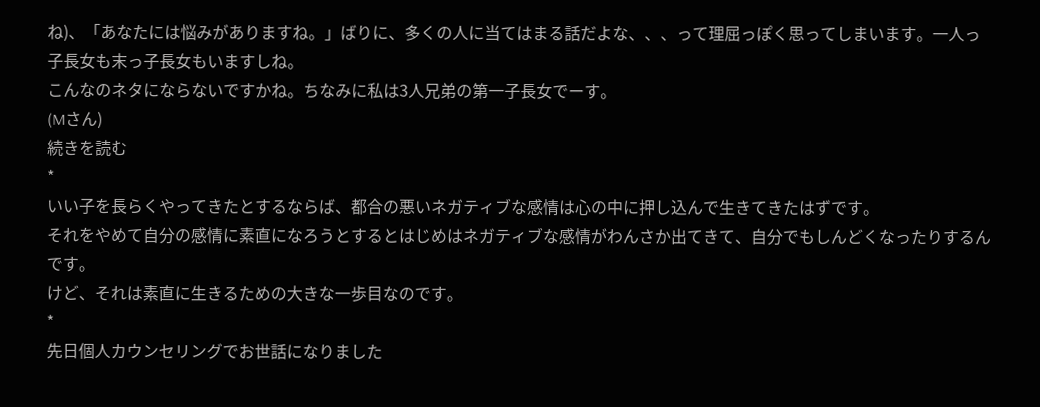ね)、「あなたには悩みがありますね。」ばりに、多くの人に当てはまる話だよな、、、って理屈っぽく思ってしまいます。一人っ子長女も末っ子長女もいますしね。
こんなのネタにならないですかね。ちなみに私は3人兄弟の第一子長女でーす。
(Mさん)
続きを読む
*
いい子を長らくやってきたとするならば、都合の悪いネガティブな感情は心の中に押し込んで生きてきたはずです。
それをやめて自分の感情に素直になろうとするとはじめはネガティブな感情がわんさか出てきて、自分でもしんどくなったりするんです。
けど、それは素直に生きるための大きな一歩目なのです。
*
先日個人カウンセリングでお世話になりました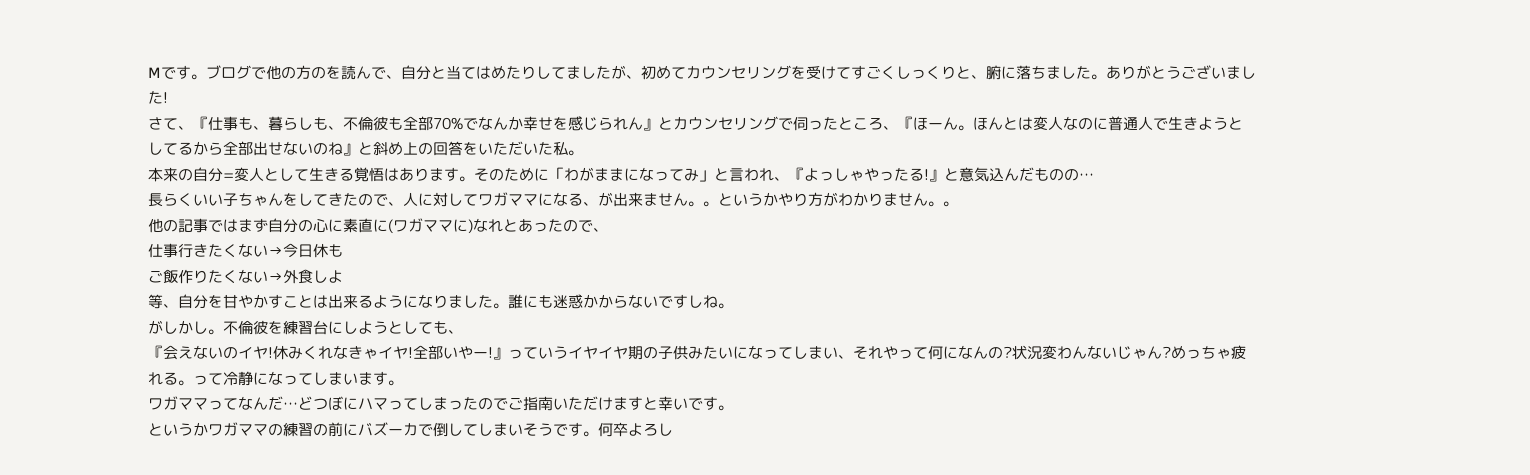Mです。ブログで他の方のを読んで、自分と当てはめたりしてましたが、初めてカウンセリングを受けてすごくしっくりと、腑に落ちました。ありがとうございました!
さて、『仕事も、暮らしも、不倫彼も全部70%でなんか幸せを感じられん』とカウンセリングで伺ったところ、『ほーん。ほんとは変人なのに普通人で生きようとしてるから全部出せないのね』と斜め上の回答をいただいた私。
本来の自分=変人として生きる覚悟はあります。そのために「わがままになってみ」と言われ、『よっしゃやったる!』と意気込んだものの…
長らくいい子ちゃんをしてきたので、人に対してワガママになる、が出来ません。。というかやり方がわかりません。。
他の記事ではまず自分の心に素直に(ワガママに)なれとあったので、
仕事行きたくない→今日休も
ご飯作りたくない→外食しよ
等、自分を甘やかすことは出来るようになりました。誰にも迷惑かからないですしね。
がしかし。不倫彼を練習台にしようとしても、
『会えないのイヤ!休みくれなきゃイヤ!全部いやー!』っていうイヤイヤ期の子供みたいになってしまい、それやって何になんの?状況変わんないじゃん?めっちゃ疲れる。って冷静になってしまいます。
ワガママってなんだ…どつぼにハマってしまったのでご指南いただけますと幸いです。
というかワガママの練習の前にバズーカで倒してしまいそうです。何卒よろし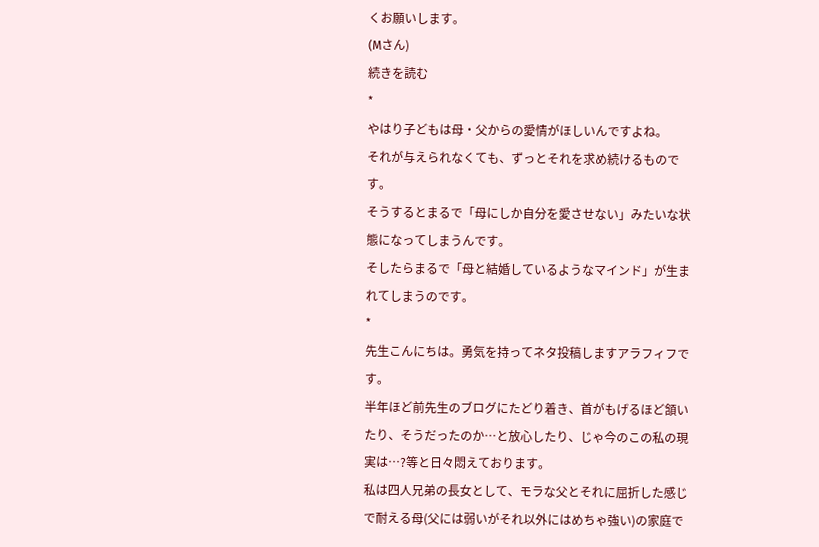くお願いします。
(Mさん)
続きを読む
*
やはり子どもは母・父からの愛情がほしいんですよね。
それが与えられなくても、ずっとそれを求め続けるものです。
そうするとまるで「母にしか自分を愛させない」みたいな状態になってしまうんです。
そしたらまるで「母と結婚しているようなマインド」が生まれてしまうのです。
*
先生こんにちは。勇気を持ってネタ投稿しますアラフィフです。
半年ほど前先生のブログにたどり着き、首がもげるほど頷いたり、そうだったのか…と放心したり、じゃ今のこの私の現実は…?等と日々悶えております。
私は四人兄弟の長女として、モラな父とそれに屈折した感じで耐える母(父には弱いがそれ以外にはめちゃ強い)の家庭で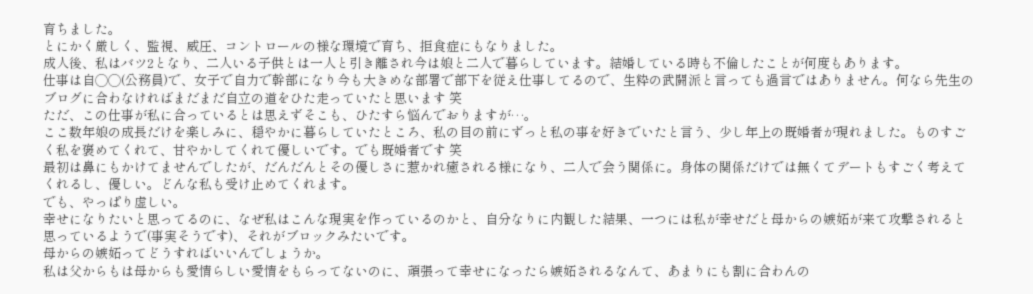育ちました。
とにかく厳しく、監視、威圧、コントロールの様な環境で育ち、拒食症にもなりました。
成人後、私はバツ2となり、二人いる子供とは一人と引き離され今は娘と二人で暮らしています。結婚している時も不倫したことが何度もあります。
仕事は自◯◯(公務員)で、女子で自力で幹部になり今も大きめな部署で部下を従え仕事してるので、生粋の武闘派と言っても過言ではありません。何なら先生のブログに合わなければまだまだ自立の道をひた走っていたと思います 笑
ただ、この仕事が私に合っているとは思えずそこも、ひたすら悩んでおりますが…。
ここ数年娘の成長だけを楽しみに、穏やかに暮らしていたところ、私の目の前にずっと私の事を好きでいたと言う、少し年上の既婚者が現れました。ものすごく私を褒めてくれて、甘やかしてくれて優しいです。でも既婚者です 笑
最初は鼻にもかけてませんでしたが、だんだんとその優しさに惹かれ癒される様になり、二人で会う関係に。身体の関係だけでは無くてデートもすごく考えてくれるし、優しい。どんな私も受け止めてくれます。
でも、やっぱり虚しい。
幸せになりたいと思ってるのに、なぜ私はこんな現実を作っているのかと、自分なりに内観した結果、一つには私が幸せだと母からの嫉妬が来て攻撃されると思っているようで(事実そうです)、それがブロックみたいです。
母からの嫉妬ってどうすればいいんでしょうか。
私は父からもは母からも愛情らしい愛情をもらってないのに、頑張って幸せになったら嫉妬されるなんて、あまりにも割に合わんの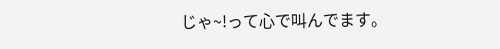じゃ~!って心で叫んでます。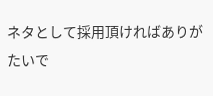ネタとして採用頂ければありがたいで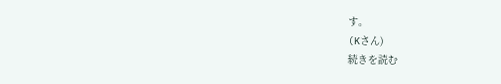す。
(Kさん)
続きを読む